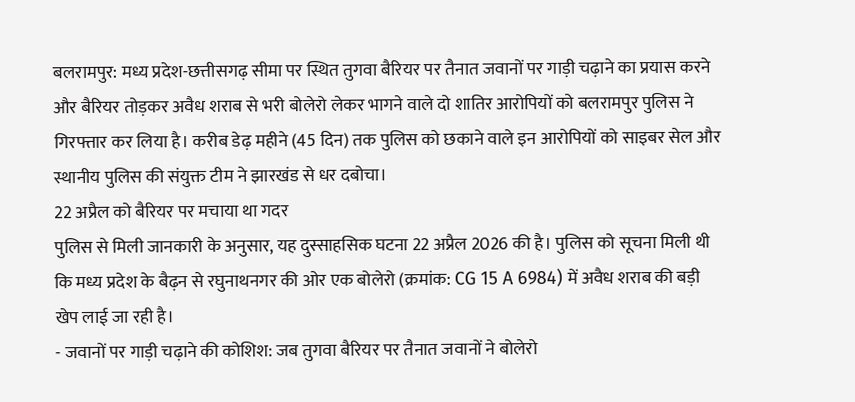बलरामपुर: मध्य प्रदेश-छत्तीसगढ़ सीमा पर स्थित तुगवा बैरियर पर तैनात जवानों पर गाड़ी चढ़ाने का प्रयास करने और बैरियर तोड़कर अवैध शराब से भरी बोलेरो लेकर भागने वाले दो शातिर आरोपियों को बलरामपुर पुलिस ने गिरफ्तार कर लिया है। करीब डेढ़ महीने (45 दिन) तक पुलिस को छकाने वाले इन आरोपियों को साइबर सेल और स्थानीय पुलिस की संयुक्त टीम ने झारखंड से धर दबोचा।
22 अप्रैल को बैरियर पर मचाया था गदर
पुलिस से मिली जानकारी के अनुसार, यह दुस्साहसिक घटना 22 अप्रैल 2026 की है। पुलिस को सूचना मिली थी कि मध्य प्रदेश के बैढ़न से रघुनाथनगर की ओर एक बोलेरो (क्रमांक: CG 15 A 6984) में अवैध शराब की बड़ी खेप लाई जा रही है।
- जवानों पर गाड़ी चढ़ाने की कोशिश: जब तुगवा बैरियर पर तैनात जवानों ने बोलेरो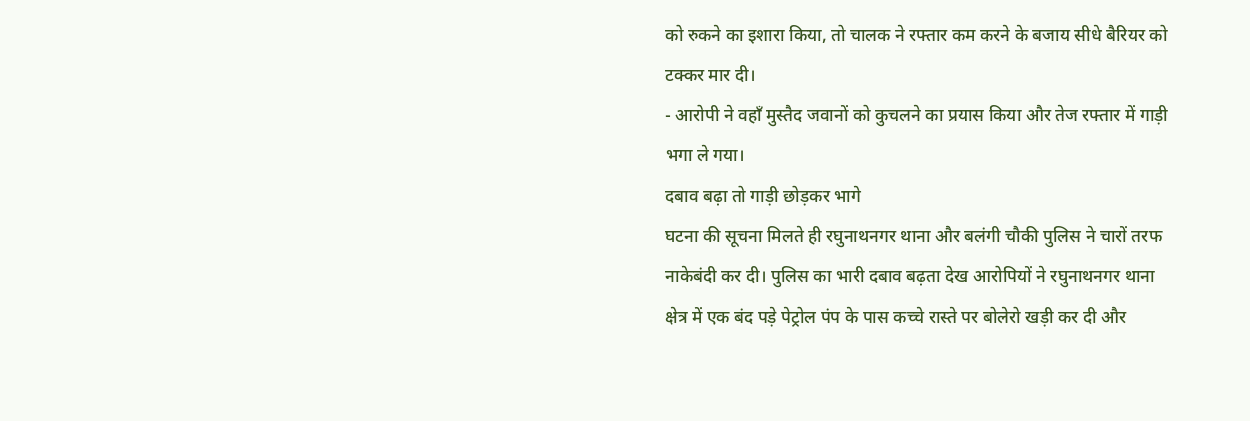को रुकने का इशारा किया, तो चालक ने रफ्तार कम करने के बजाय सीधे बैरियर को टक्कर मार दी।
- आरोपी ने वहाँ मुस्तैद जवानों को कुचलने का प्रयास किया और तेज रफ्तार में गाड़ी भगा ले गया।
दबाव बढ़ा तो गाड़ी छोड़कर भागे
घटना की सूचना मिलते ही रघुनाथनगर थाना और बलंगी चौकी पुलिस ने चारों तरफ नाकेबंदी कर दी। पुलिस का भारी दबाव बढ़ता देख आरोपियों ने रघुनाथनगर थाना क्षेत्र में एक बंद पड़े पेट्रोल पंप के पास कच्चे रास्ते पर बोलेरो खड़ी कर दी और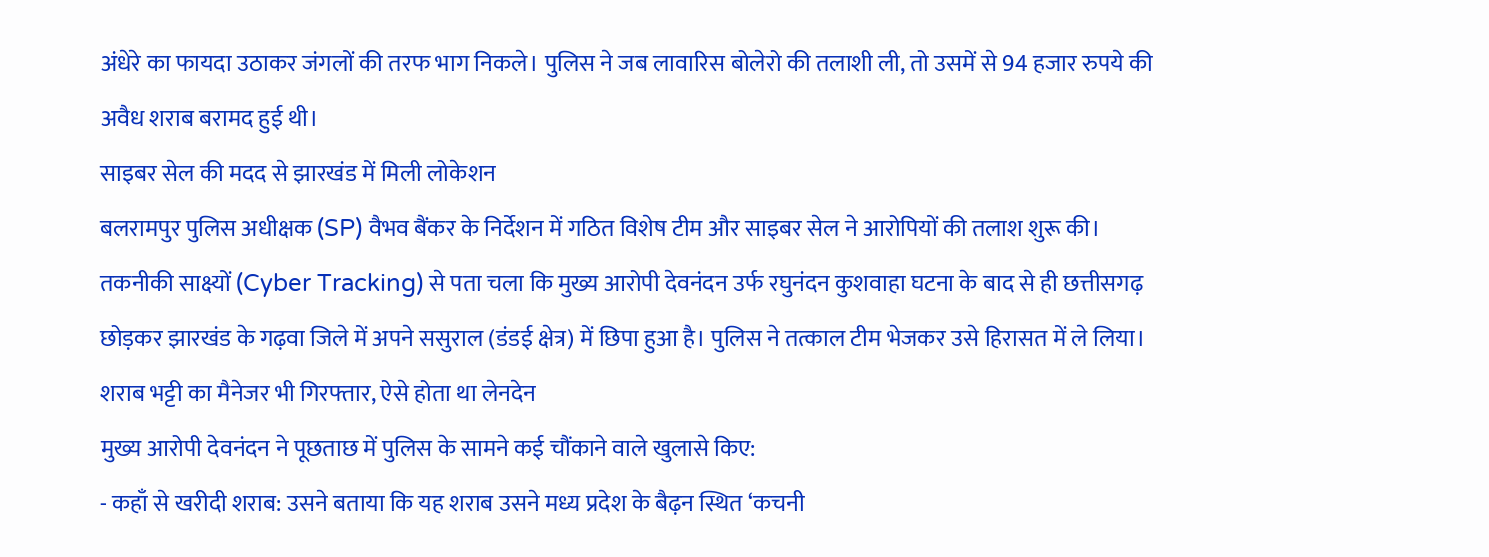अंधेरे का फायदा उठाकर जंगलों की तरफ भाग निकले। पुलिस ने जब लावारिस बोलेरो की तलाशी ली, तो उसमें से 94 हजार रुपये की अवैध शराब बरामद हुई थी।
साइबर सेल की मदद से झारखंड में मिली लोकेशन
बलरामपुर पुलिस अधीक्षक (SP) वैभव बैंकर के निर्देशन में गठित विशेष टीम और साइबर सेल ने आरोपियों की तलाश शुरू की। तकनीकी साक्ष्यों (Cyber Tracking) से पता चला कि मुख्य आरोपी देवनंदन उर्फ रघुनंदन कुशवाहा घटना के बाद से ही छत्तीसगढ़ छोड़कर झारखंड के गढ़वा जिले में अपने ससुराल (डंडई क्षेत्र) में छिपा हुआ है। पुलिस ने तत्काल टीम भेजकर उसे हिरासत में ले लिया।
शराब भट्टी का मैनेजर भी गिरफ्तार, ऐसे होता था लेनदेन
मुख्य आरोपी देवनंदन ने पूछताछ में पुलिस के सामने कई चौंकाने वाले खुलासे किए:
- कहाँ से खरीदी शराब: उसने बताया कि यह शराब उसने मध्य प्रदेश के बैढ़न स्थित ‘कचनी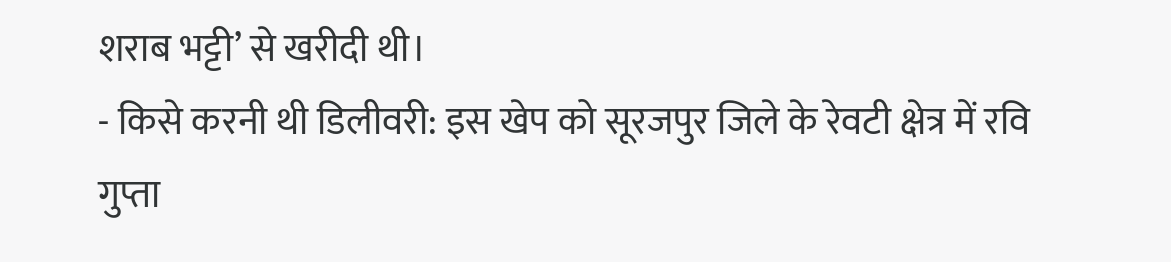शराब भट्टी’ से खरीदी थी।
- किसे करनी थी डिलीवरी: इस खेप को सूरजपुर जिले के रेवटी क्षेत्र में रवि गुप्ता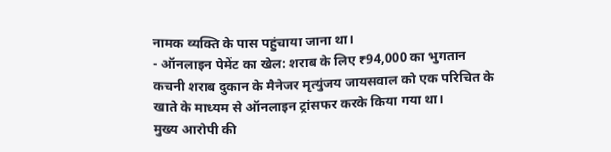नामक व्यक्ति के पास पहुंचाया जाना था।
- ऑनलाइन पेमेंट का खेल: शराब के लिए ₹94,000 का भुगतान कचनी शराब दुकान के मैनेजर मृत्युंजय जायसवाल को एक परिचित के खाते के माध्यम से ऑनलाइन ट्रांसफर करके किया गया था।
मुख्य आरोपी की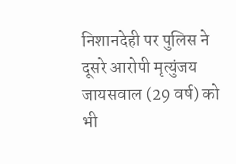निशानदेही पर पुलिस ने दूसरे आरोपी मृत्युंजय जायसवाल (29 वर्ष) को भी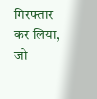गिरफ्तार कर लिया, जो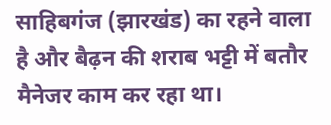साहिबगंज (झारखंड) का रहने वाला है और बैढ़न की शराब भट्टी में बतौर मैनेजर काम कर रहा था।